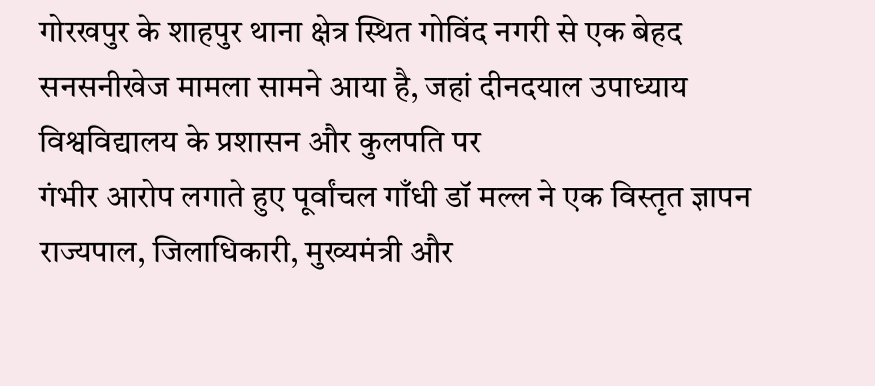गोरखपुर के शाहपुर थाना क्षेत्र स्थित गोविंद नगरी से एक बेहद सनसनीखेज मामला सामने आया है, जहां दीनदयाल उपाध्याय विश्वविद्यालय के प्रशासन और कुलपति पर
गंभीर आरोप लगाते हुए पूर्वांचल गाँधी डॉ मल्ल ने एक विस्तृत ज्ञापन राज्यपाल, जिलाधिकारी, मुख्यमंत्री और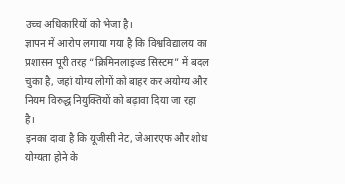उच्च अधिकारियों को भेजा है।
ज्ञापन में आरोप लगाया गया है कि विश्वविद्यालय का प्रशासन पूरी तरह “क्रिमिनलाइज्ड सिस्टम” में बदल चुका है, जहां योग्य लोगों को बाहर कर अयोग्य और नियम विरुद्ध नियुक्तियों को बढ़ावा दिया जा रहा है।
इनका दावा है कि यूजीसी नेट, जेआरएफ और शोध योग्यता होने के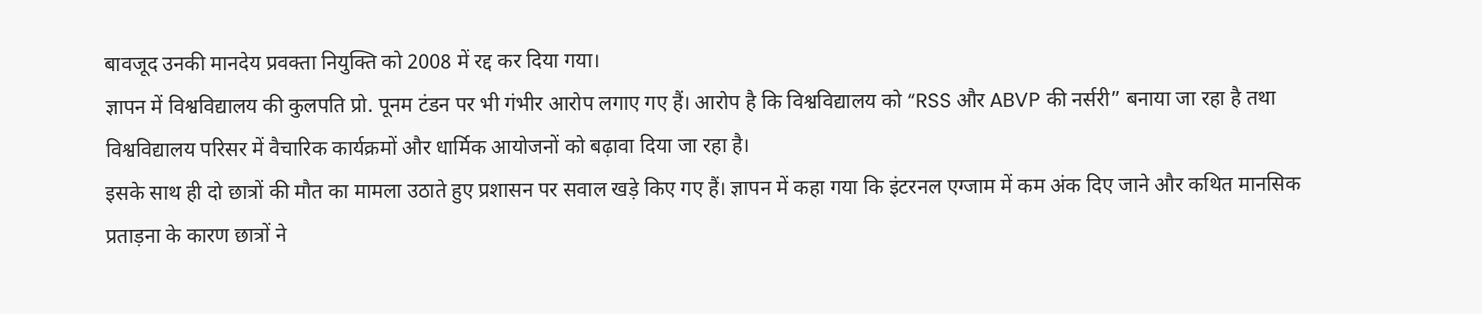बावजूद उनकी मानदेय प्रवक्ता नियुक्ति को 2008 में रद्द कर दिया गया।
ज्ञापन में विश्वविद्यालय की कुलपति प्रो. पूनम टंडन पर भी गंभीर आरोप लगाए गए हैं। आरोप है कि विश्वविद्यालय को “RSS और ABVP की नर्सरी” बनाया जा रहा है तथा विश्वविद्यालय परिसर में वैचारिक कार्यक्रमों और धार्मिक आयोजनों को बढ़ावा दिया जा रहा है।
इसके साथ ही दो छात्रों की मौत का मामला उठाते हुए प्रशासन पर सवाल खड़े किए गए हैं। ज्ञापन में कहा गया कि इंटरनल एग्जाम में कम अंक दिए जाने और कथित मानसिक प्रताड़ना के कारण छात्रों ने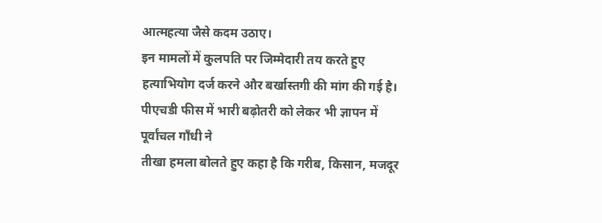आत्महत्या जैसे कदम उठाए।
इन मामलों में कुलपति पर जिम्मेदारी तय करते हुए हत्याभियोग दर्ज करने और बर्खास्तगी की मांग की गई है। पीएचडी फीस में भारी बढ़ोतरी को लेकर भी ज्ञापन में पूर्वांचल गाँधी ने
तीखा हमला बोलते हुए कहा है कि गरीब, किसान, मजदूर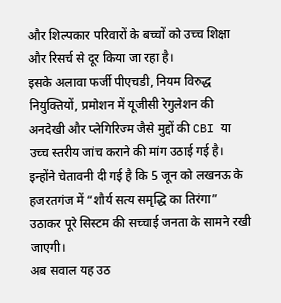और शिल्पकार परिवारों के बच्चों को उच्च शिक्षा और रिसर्च से दूर किया जा रहा है।
इसके अलावा फर्जी पीएचडी, नियम विरुद्ध नियुक्तियों, प्रमोशन में यूजीसी रेगुलेशन की अनदेखी और प्लेगिरिज्म जैसे मुद्दों की CBI या उच्च स्तरीय जांच कराने की मांग उठाई गई है।
इन्होंने चेतावनी दी गई है कि 5 जून को लखनऊ के हजरतगंज में “शौर्य सत्य समृद्धि का तिरंगा” उठाकर पूरे सिस्टम की सच्चाई जनता के सामने रखी जाएगी।
अब सवाल यह उठ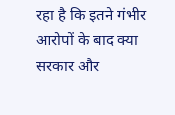रहा है कि इतने गंभीर आरोपों के बाद क्या सरकार और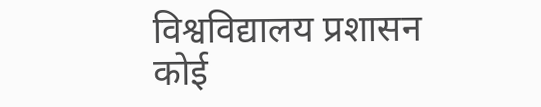विश्वविद्यालय प्रशासन कोई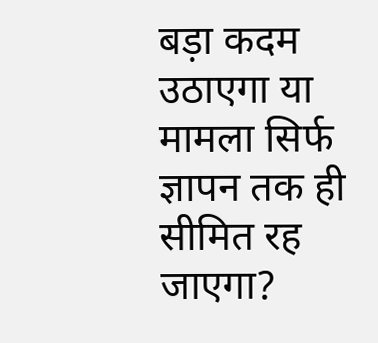बड़ा कदम उठाएगा या मामला सिर्फ ज्ञापन तक ही सीमित रह जाएगा?